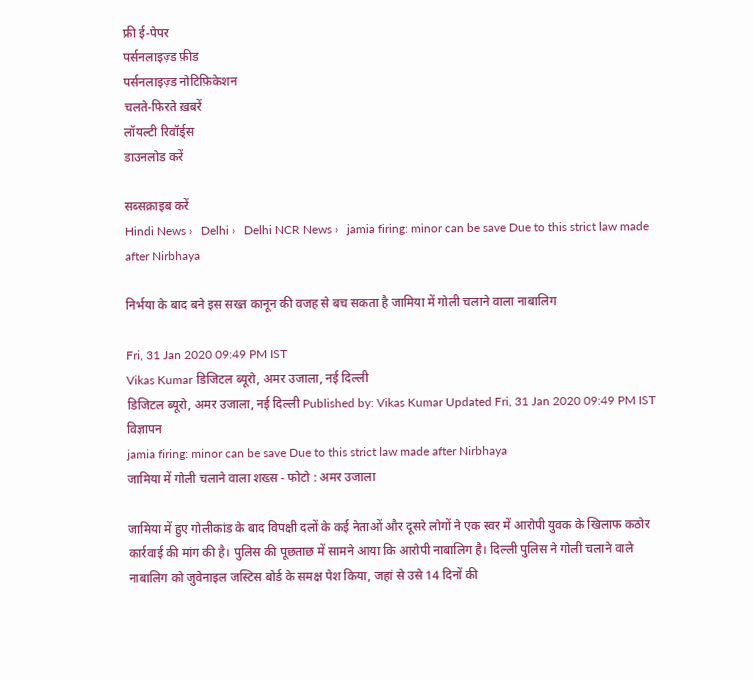फ्री ई-पेपर
पर्सनलाइज़्ड फ़ीड
पर्सनलाइज़्ड नोटिफ़िकेशन
चलते-फिरते ख़बरें
लॉयल्टी रिवॉर्ड्स
डाउनलोड करें

सब्सक्राइब करें
Hindi News ›   Delhi ›   Delhi NCR News ›   jamia firing: minor can be save Due to this strict law made after Nirbhaya

निर्भया के बाद बने इस सख्त कानून की वजह से बच सकता है जामिया में गोली चलाने वाला नाबालिग

Fri, 31 Jan 2020 09:49 PM IST
Vikas Kumar डिजिटल ब्यूरो, अमर उजाला, नई दिल्ली
डिजिटल ब्यूरो, अमर उजाला, नई दिल्ली Published by: Vikas Kumar Updated Fri, 31 Jan 2020 09:49 PM IST
विज्ञापन
jamia firing: minor can be save Due to this strict law made after Nirbhaya
जामिया में गोली चलाने वाला शख्स - फोटो : अमर उजाला

जामिया में हुए गोलीकांड के बाद विपक्षी दलों के कई नेताओं और दूसरे लोगों ने एक स्वर में आरोपी युवक के खिलाफ कठोर कार्रवाई की मांग की है। पुलिस की पूछताछ में सामने आया कि आरोपी नाबालिग है। दिल्ली पुलिस ने गोली चलाने वाले नाबालिग को जुवेनाइल जस्टिस बोर्ड के समक्ष पेश किया, जहां से उसे 14 दिनों की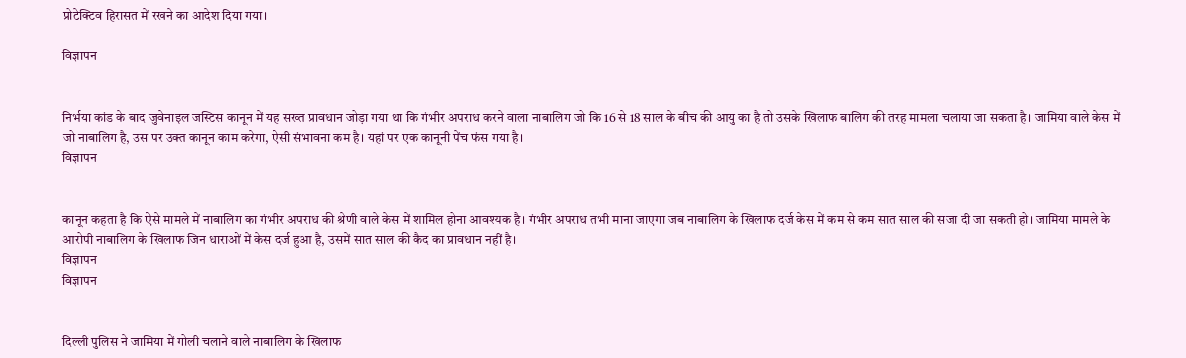प्रोटेक्टिव हिरासत में रखने का आदेश दिया गया।

विज्ञापन


निर्भया कांड के बाद जुवेनाइल जस्टिस कानून में यह सख्त प्रावधान जोड़ा गया था कि गंभीर अपराध करने वाला नाबालिग जो कि 16 से 18 साल के बीच की आयु का है तो उसके खिलाफ बालिग की तरह मामला चलाया जा सकता है। जामिया वाले केस में जो नाबालिग है, उस पर उक्त कानून काम करेगा, ऐसी संभावना कम है। यहां पर एक कानूनी पेंच फंस गया है।
विज्ञापन


कानून कहता है कि ऐसे मामले में नाबालिग का गंभीर अपराध की श्रेणी वाले केस में शामिल होना आवश्यक है। गंभीर अपराध तभी माना जाएगा जब नाबालिग के खिलाफ दर्ज केस में कम से कम सात साल की सजा दी जा सकती हो। जामिया मामले के आरोपी नाबालिग के खिलाफ जिन धाराओं में केस दर्ज हुआ है, उसमें सात साल की कैद का प्रावधान नहीं है।
विज्ञापन
विज्ञापन


दिल्ली पुलिस ने जामिया में गोली चलाने वाले नाबालिग के खिलाफ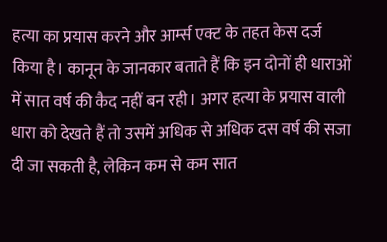हत्या का प्रयास करने और आर्म्स एक्ट के तहत केस दर्ज किया है। कानून के जानकार बताते हैं कि इन दोनों ही धाराओं में सात वर्ष की कैद नहीं बन रही। अगर हत्या के प्रयास वाली धारा को देखते हैं तो उसमें अधिक से अधिक दस वर्ष की सजा दी जा सकती है, लेकिन कम से कम सात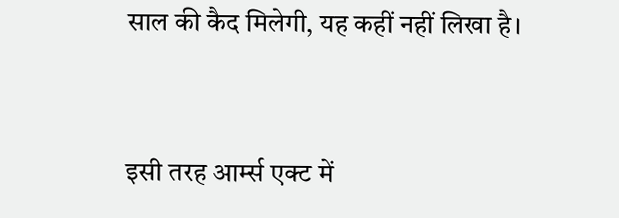साल की कैद मिलेगी, यह कहीं नहीं लिखा है।


इसी तरह आर्म्स एक्ट में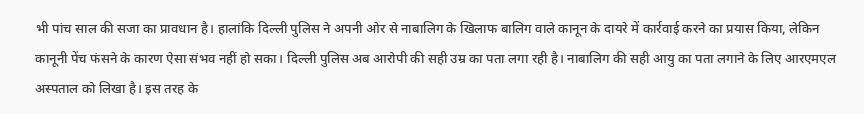भी पांच साल की सजा का प्रावधान है। हालांकि दिल्ली पुलिस ने अपनी ओर से नाबालिग के खिलाफ बालिग वाले कानून के दायरे में कार्रवाई करने का प्रयास किया, लेकिन कानूनी पेंच फंसने के कारण ऐसा संभव नहीं हो सका। दिल्ली पुलिस अब आरोपी की सही उम्र का पता लगा रही है। नाबालिग की सही आयु का पता लगाने के लिए आरएमएल अस्पताल को लिखा है। इस तरह के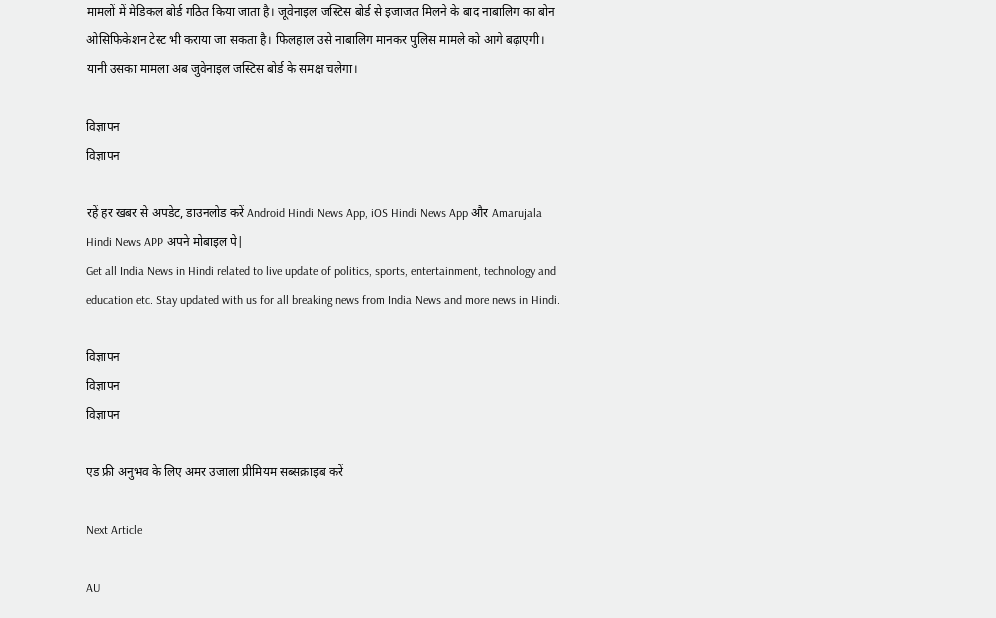मामलों में मेडिकल बोर्ड गठित किया जाता है। जूवेनाइल जस्टिस बोर्ड से इजाजत मिलने के बाद नाबालिग का बोन ओसिफिकेशन टेस्ट भी कराया जा सकता है। फिलहाल उसे नाबालिग मानकर पुलिस मामले को आगे बढ़ाएगी। यानी उसका मामला अब जुवेनाइल जस्टिस बोर्ड के समक्ष चलेगा।

विज्ञापन
विज्ञापन

रहें हर खबर से अपडेट, डाउनलोड करें Android Hindi News App, iOS Hindi News App और Amarujala Hindi News APP अपने मोबाइल पे|
Get all India News in Hindi related to live update of politics, sports, entertainment, technology and education etc. Stay updated with us for all breaking news from India News and more news in Hindi.

विज्ञापन
विज्ञापन
विज्ञापन

एड फ्री अनुभव के लिए अमर उजाला प्रीमियम सब्सक्राइब करें

Next Article

AU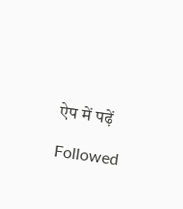ऐप में पढ़ें

Followed